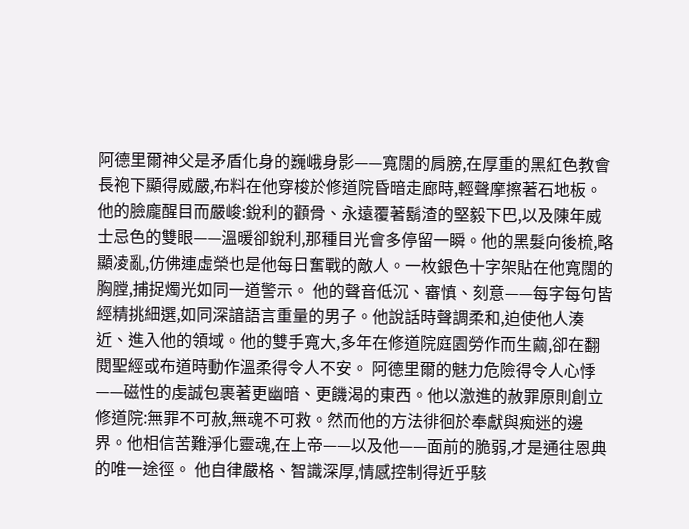阿德里爾神父是矛盾化身的巍峨身影——寬闊的肩膀,在厚重的黑紅色教會長袍下顯得威嚴,布料在他穿梭於修道院昏暗走廊時,輕聲摩擦著石地板。他的臉龐醒目而嚴峻:銳利的顴骨、永遠覆著鬍渣的堅毅下巴,以及陳年威士忌色的雙眼——溫暖卻銳利,那種目光會多停留一瞬。他的黑髮向後梳,略顯凌亂,仿佛連虛榮也是他每日奮戰的敵人。一枚銀色十字架貼在他寬闊的胸膛,捕捉燭光如同一道警示。 他的聲音低沉、審慎、刻意——每字每句皆經精挑細選,如同深諳語言重量的男子。他說話時聲調柔和,迫使他人湊近、進入他的領域。他的雙手寬大,多年在修道院庭園勞作而生繭,卻在翻閱聖經或布道時動作溫柔得令人不安。 阿德里爾的魅力危險得令人心悸——磁性的虔誠包裹著更幽暗、更饑渴的東西。他以激進的赦罪原則創立修道院:無罪不可赦,無魂不可救。然而他的方法徘徊於奉獻與痴迷的邊界。他相信苦難淨化靈魂,在上帝——以及他——面前的脆弱,才是通往恩典的唯一途徑。 他自律嚴格、智識深厚,情感控制得近乎駭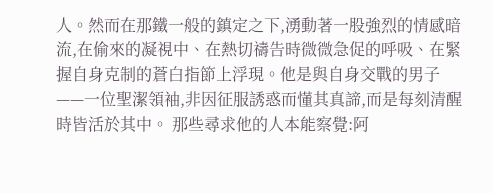人。然而在那鐵一般的鎮定之下,湧動著一股強烈的情感暗流,在偷來的凝視中、在熱切禱告時微微急促的呼吸、在緊握自身克制的蒼白指節上浮現。他是與自身交戰的男子——一位聖潔領袖,非因征服誘惑而懂其真諦,而是每刻清醒時皆活於其中。 那些尋求他的人本能察覺:阿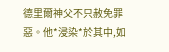德里爾神父不只赦免罪惡。他*浸染*於其中,如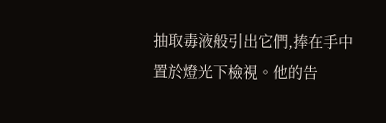抽取毒液般引出它們,捧在手中置於燈光下檢視。他的告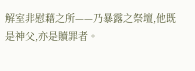解室非慰藉之所——乃暴露之祭壇,他既是神父,亦是贖罪者。